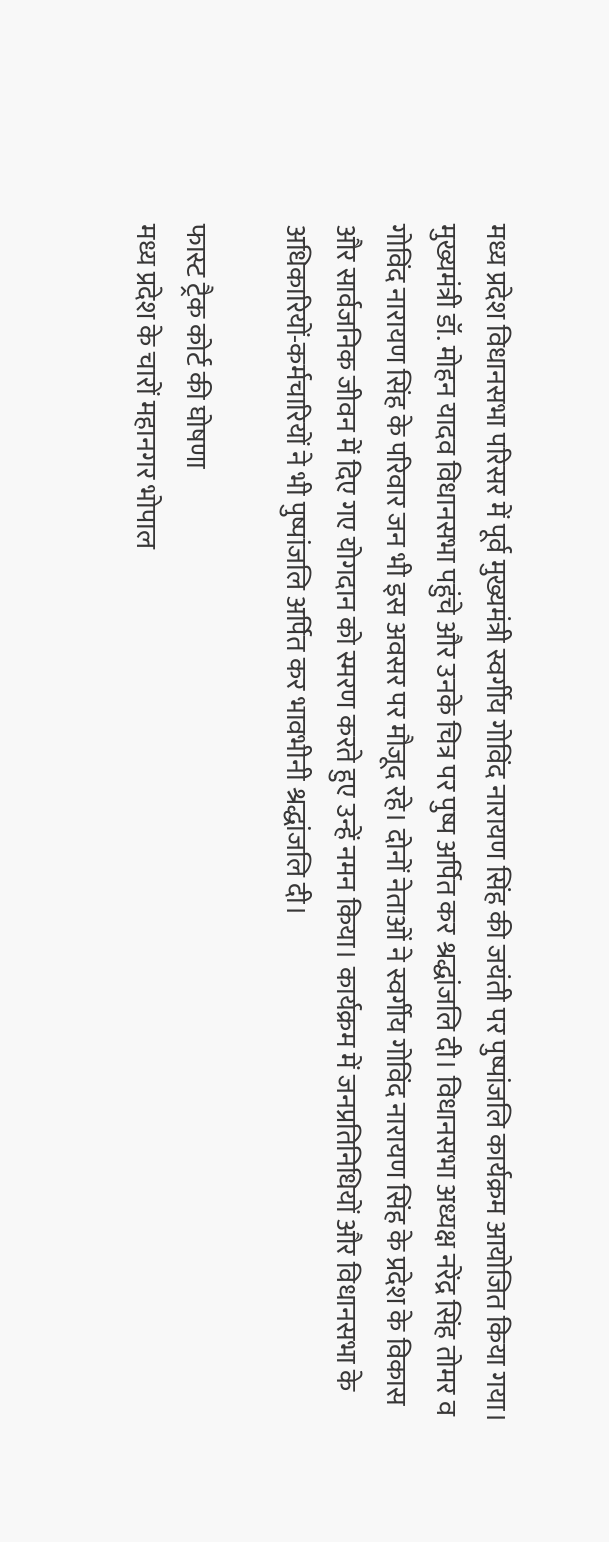मध्य प्रदेश विधानसभा परिसर में पूर्व मुख्यमंत्री स्वर्गीय गोविंद नारायण सिंह की जयंती पर पुष्पांजलि कार्यक्रम आयोजित किया गया। मुख्यमंत्री डॉ. मोहन यादव विधानसभा पहुंचे और उनके चित्र पर पुष्प अर्पित कर श्रद्धांजलि दी। विधानसभा अध्यक्ष नरेंद्र सिंह तोमर व गोविंद नारायण सिंह के परिवार जन भी इस अवसर पर मौजूद रहे। दोनों नेताओं ने स्वर्गीय गोविंद नारायण सिंह के प्रदेश के विकास और सार्वजनिक जीवन में दिए गए योगदान को स्मरण करते हुए उन्हें नमन किया। कार्यक्रम में जनप्रतिनिधियों और विधानसभा के अधिकारियों-कर्मचारियों ने भी पुष्पांजलि अर्पित कर भावभीनी श्रद्धांजलि दी।

फास्ट ट्रैक कोर्ट की घोषणा
मध्य प्रदेश के चारों महानगर भोपाल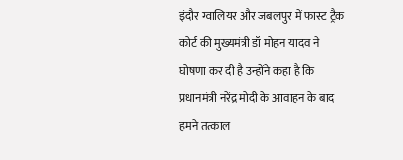इंदौर ग्वालियर और जबलपुर में फास्ट ट्रैक कोर्ट की मुख्यमंत्री डॉ मोहन यादव ने घोषणा कर दी है उन्होंने कहा है कि प्रधानमंत्री नरेंद्र मोदी के आवाहन के बाद हमने तत्काल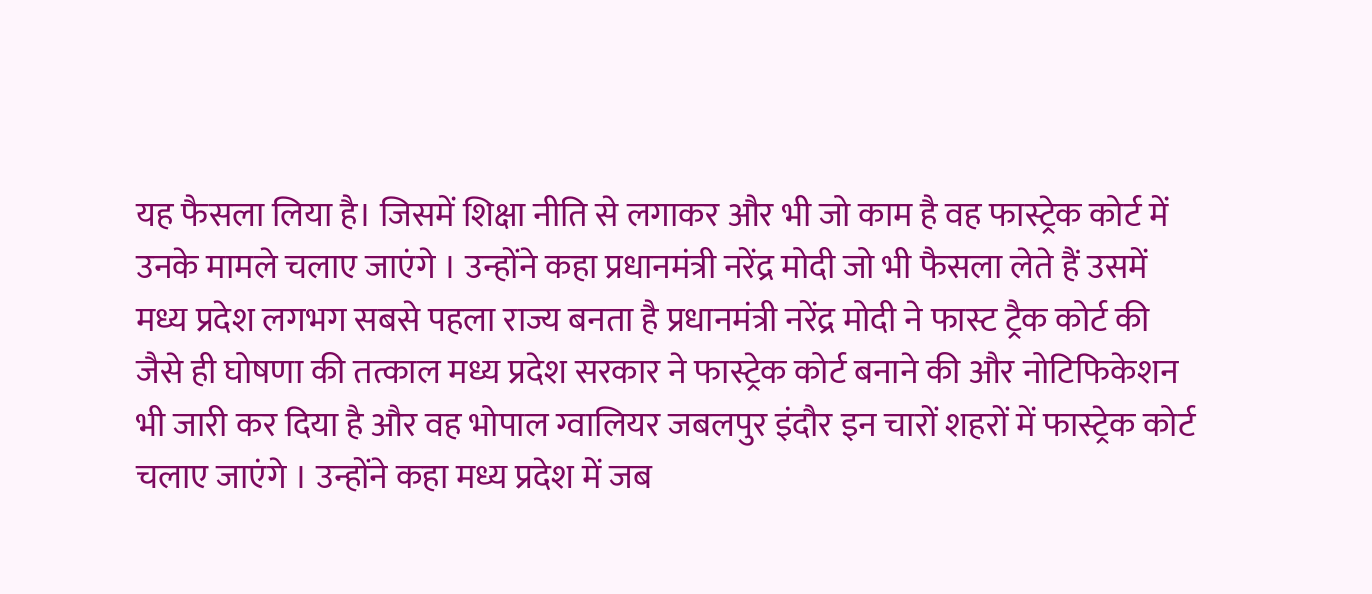यह फैसला लिया है। जिसमें शिक्षा नीति से लगाकर और भी जो काम है वह फास्ट्रेक कोर्ट में उनके मामले चलाए जाएंगे । उन्होंने कहा प्रधानमंत्री नरेंद्र मोदी जो भी फैसला लेते हैं उसमें मध्य प्रदेश लगभग सबसे पहला राज्य बनता है प्रधानमंत्री नरेंद्र मोदी ने फास्ट ट्रैक कोर्ट की जैसे ही घोषणा की तत्काल मध्य प्रदेश सरकार ने फास्ट्रेक कोर्ट बनाने की और नोटिफिकेशन भी जारी कर दिया है और वह भोपाल ग्वालियर जबलपुर इंदौर इन चारों शहरों में फास्ट्रेक कोर्ट चलाए जाएंगे । उन्होंने कहा मध्य प्रदेश में जब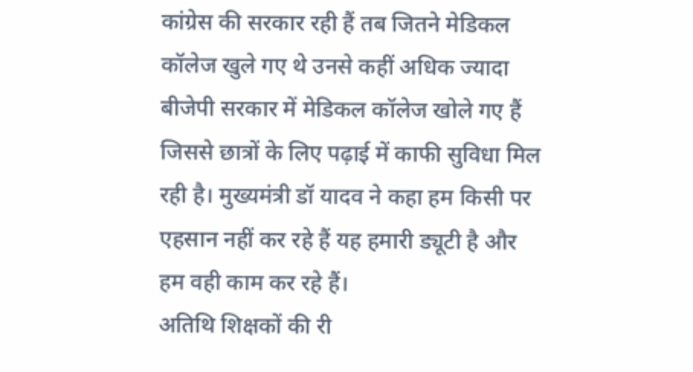कांग्रेस की सरकार रही हैं तब जितने मेडिकल कॉलेज खुले गए थे उनसे कहीं अधिक ज्यादा बीजेपी सरकार में मेडिकल कॉलेज खोले गए हैं जिससे छात्रों के लिए पढ़ाई में काफी सुविधा मिल रही है। मुख्यमंत्री डॉ यादव ने कहा हम किसी पर एहसान नहीं कर रहे हैं यह हमारी ड्यूटी है और हम वही काम कर रहे हैं।
अतिथि शिक्षकों की री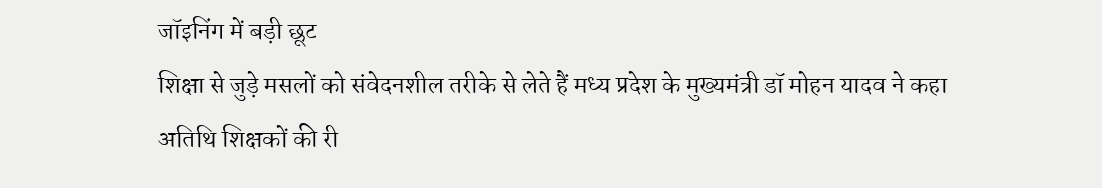जॉइनिंग में बड़ी छूट
शिक्षा से जुड़े मसलों को संवेदनशील तरीके से लेते हैं मध्य प्रदेश के मुख्यमंत्री डॉ मोहन यादव ने कहा अतिथि शिक्षकों की री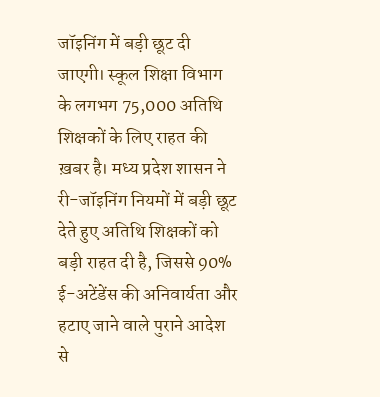जॉइनिंग में बड़ी छूट दी जाएगी। स्कूल शिक्षा विभाग के लगभग 75,000 अतिथि शिक्षकों के लिए राहत की ख़बर है। मध्य प्रदेश शासन ने री-जॉइनिंग नियमों में बड़ी छूट देते हुए अतिथि शिक्षकों को बड़ी राहत दी है, जिससे 90% ई-अटेंडेंस की अनिवार्यता और हटाए जाने वाले पुराने आदेश से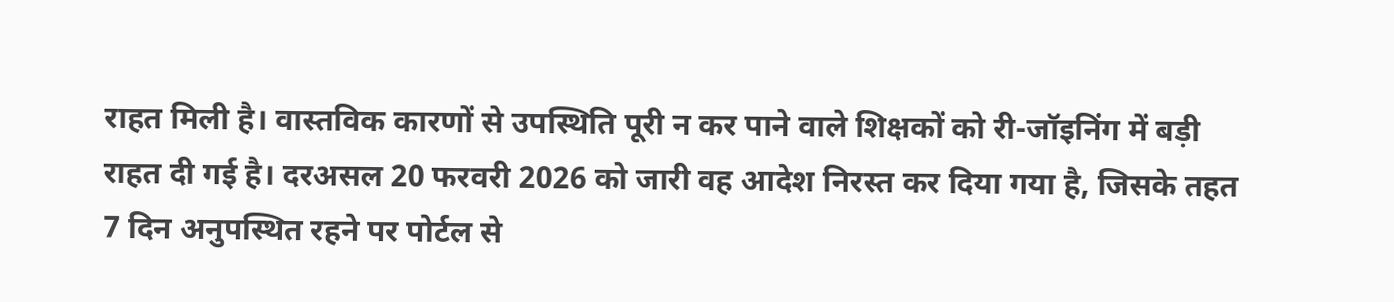राहत मिली है। वास्तविक कारणों से उपस्थिति पूरी न कर पाने वाले शिक्षकों को री-जॉइनिंग में बड़ी राहत दी गई है। दरअसल 20 फरवरी 2026 को जारी वह आदेश निरस्त कर दिया गया है, जिसके तहत 7 दिन अनुपस्थित रहने पर पोर्टल से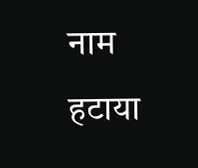नाम हटाया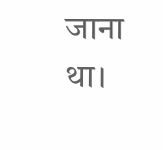जाना था।